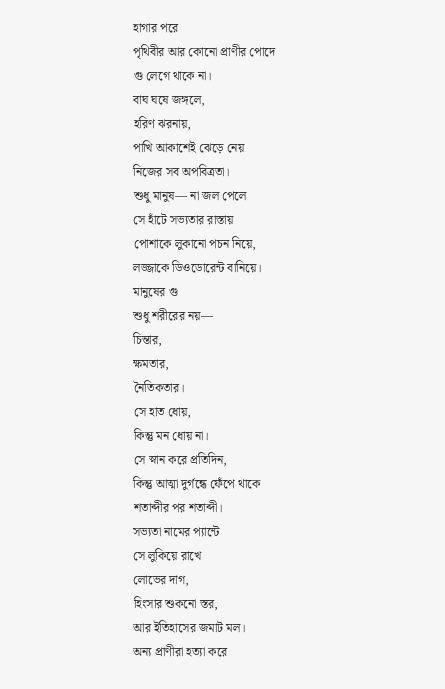হাগার পরে
পৃথিবীর আর কোনো প্রাণীর পোদে
গু লেগে থাকে না।
বাঘ ঘষে জঙ্গলে,
হরিণ ঝরনায়,
পাখি আকাশেই ঝেড়ে নেয়
নিজের সব অপবিত্রতা।
শুধু মানুষ— না জল পেলে
সে হাঁটে সভ্যতার রাস্তায়
পোশাকে লুকানো পচন নিয়ে,
লজ্জাকে ডিওডোরেন্ট বানিয়ে।
মানুষের গু
শুধু শরীরের নয়—
চিন্তার,
ক্ষমতার,
নৈতিকতার।
সে হাত ধোয়,
কিন্তু মন ধোয় না।
সে স্নান করে প্রতিদিন,
কিন্তু আত্মা দুর্গন্ধে ফেঁপে থাকে
শতাব্দীর পর শতাব্দী।
সভ্যতা নামের প্যান্টে
সে লুকিয়ে রাখে
লোভের দাগ,
হিংসার শুকনো স্তর,
আর ইতিহাসের জমাট মল।
অন্য প্রাণীরা হত্যা করে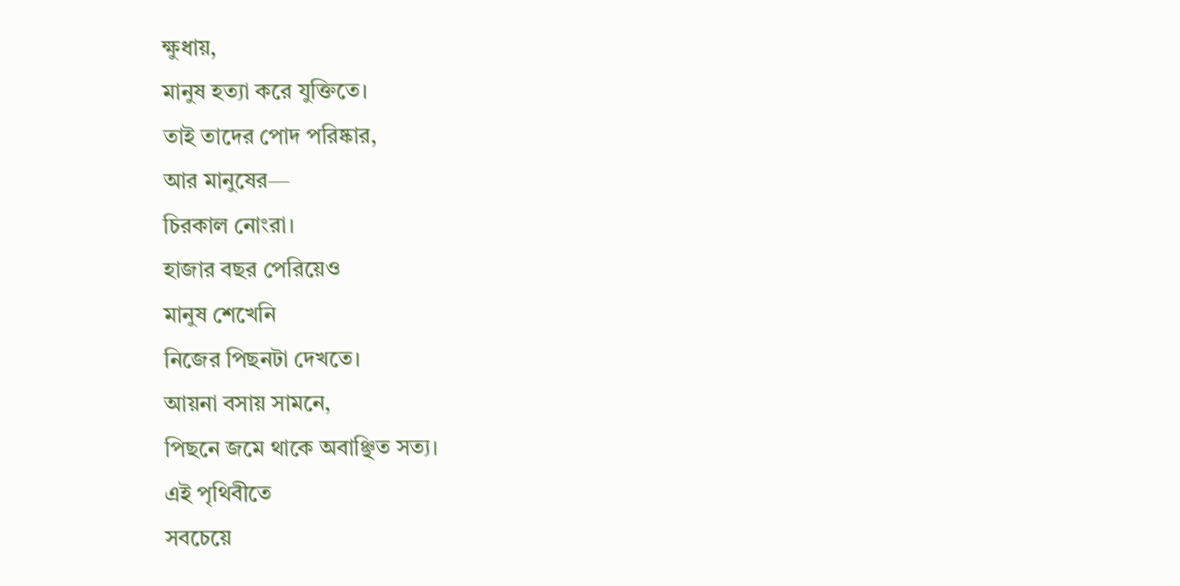ক্ষুধায়,
মানুষ হত্যা করে যুক্তিতে।
তাই তাদের পোদ পরিষ্কার,
আর মানুষের—
চিরকাল নোংরা।
হাজার বছর পেরিয়েও
মানুষ শেখেনি
নিজের পিছনটা দেখতে।
আয়না বসায় সামনে,
পিছনে জমে থাকে অবাঞ্ছিত সত্য।
এই পৃথিবীতে
সবচেয়ে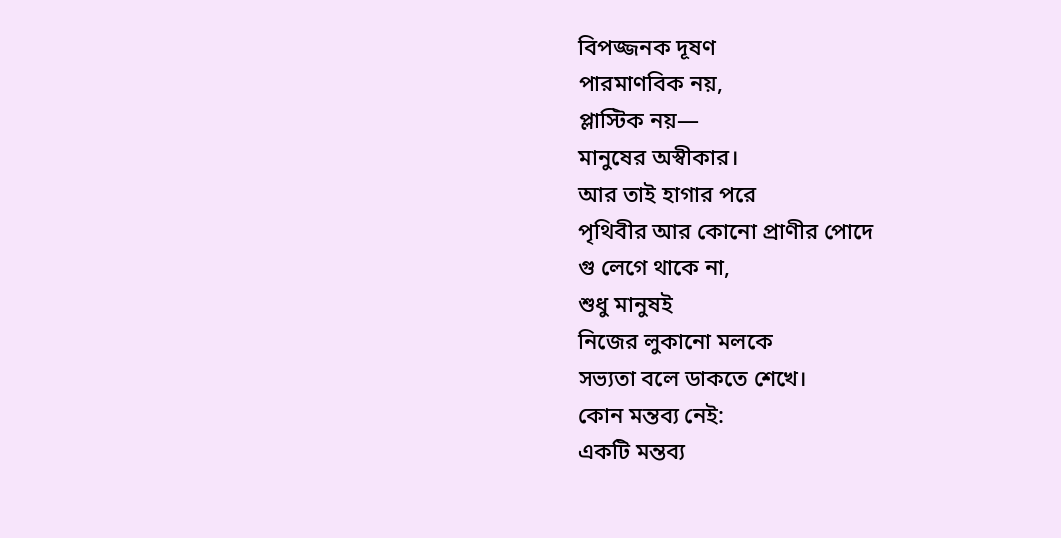বিপজ্জনক দূষণ
পারমাণবিক নয়,
প্লাস্টিক নয়—
মানুষের অস্বীকার।
আর তাই হাগার পরে
পৃথিবীর আর কোনো প্রাণীর পোদে
গু লেগে থাকে না,
শুধু মানুষই
নিজের লুকানো মলকে
সভ্যতা বলে ডাকতে শেখে।
কোন মন্তব্য নেই:
একটি মন্তব্য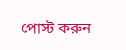পোস্ট করুন